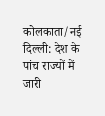कोलकाता/नई दिल्ली: देश के पांच राज्यों में जारी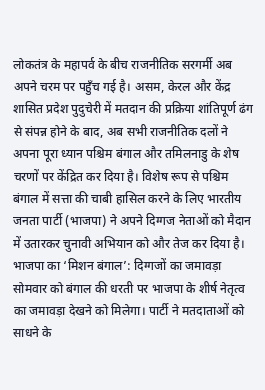लोकतंत्र के महापर्व के बीच राजनीतिक सरगर्मी अब अपने चरम पर पहुँच गई है। असम, केरल और केंद्र शासित प्रदेश पुदुचेरी में मतदान की प्रक्रिया शांतिपूर्ण ढंग से संपन्न होने के बाद, अब सभी राजनीतिक दलों ने अपना पूरा ध्यान पश्चिम बंगाल और तमिलनाडु के शेष चरणों पर केंद्रित कर दिया है। विशेष रूप से पश्चिम बंगाल में सत्ता की चाबी हासिल करने के लिए भारतीय जनता पार्टी (भाजपा) ने अपने दिग्गज नेताओं को मैदान में उतारकर चुनावी अभियान को और तेज कर दिया है।
भाजपा का ‘मिशन बंगाल’: दिग्गजों का जमावड़ा
सोमवार को बंगाल की धरती पर भाजपा के शीर्ष नेतृत्व का जमावड़ा देखने को मिलेगा। पार्टी ने मतदाताओं को साधने के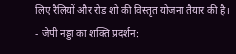लिए रैलियों और रोड शो की विस्तृत योजना तैयार की है।
- जेपी नड्डा का शक्ति प्रदर्शन: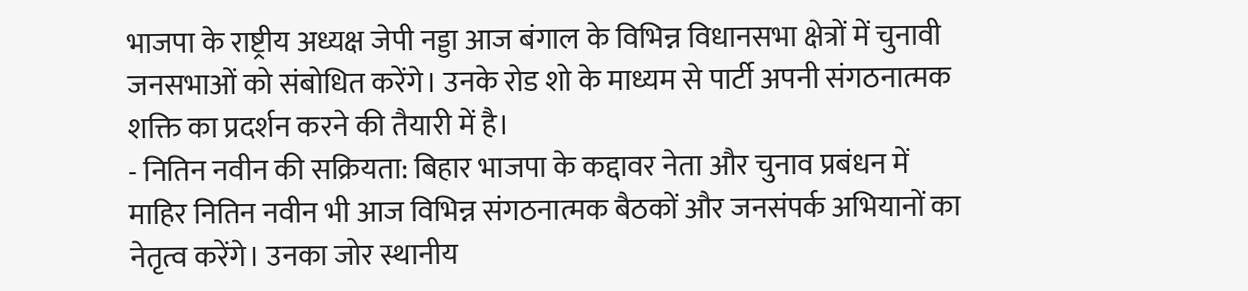भाजपा के राष्ट्रीय अध्यक्ष जेपी नड्डा आज बंगाल के विभिन्न विधानसभा क्षेत्रों में चुनावी जनसभाओं को संबोधित करेंगे। उनके रोड शो के माध्यम से पार्टी अपनी संगठनात्मक शक्ति का प्रदर्शन करने की तैयारी में है।
- नितिन नवीन की सक्रियता: बिहार भाजपा के कद्दावर नेता और चुनाव प्रबंधन में माहिर नितिन नवीन भी आज विभिन्न संगठनात्मक बैठकों और जनसंपर्क अभियानों का नेतृत्व करेंगे। उनका जोर स्थानीय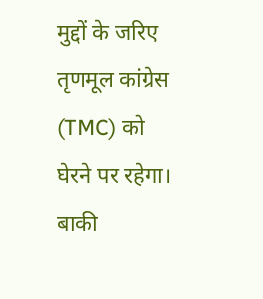मुद्दों के जरिए तृणमूल कांग्रेस (TMC) को घेरने पर रहेगा।
बाकी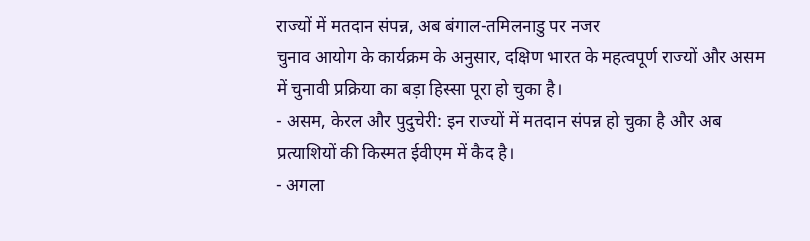राज्यों में मतदान संपन्न, अब बंगाल-तमिलनाडु पर नजर
चुनाव आयोग के कार्यक्रम के अनुसार, दक्षिण भारत के महत्वपूर्ण राज्यों और असम में चुनावी प्रक्रिया का बड़ा हिस्सा पूरा हो चुका है।
- असम, केरल और पुदुचेरी: इन राज्यों में मतदान संपन्न हो चुका है और अब प्रत्याशियों की किस्मत ईवीएम में कैद है।
- अगला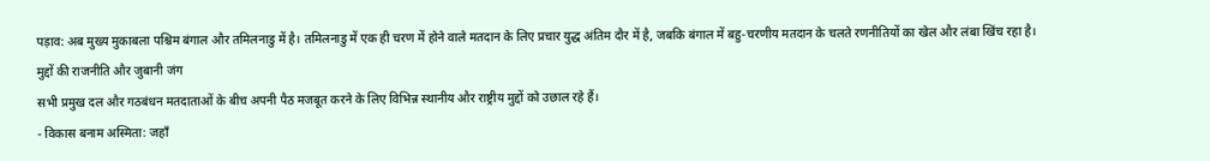पड़ाव: अब मुख्य मुकाबला पश्चिम बंगाल और तमिलनाडु में है। तमिलनाडु में एक ही चरण में होने वाले मतदान के लिए प्रचार युद्ध अंतिम दौर में है, जबकि बंगाल में बहु-चरणीय मतदान के चलते रणनीतियों का खेल और लंबा खिंच रहा है।
मुद्दों की राजनीति और जुबानी जंग
सभी प्रमुख दल और गठबंधन मतदाताओं के बीच अपनी पैठ मजबूत करने के लिए विभिन्न स्थानीय और राष्ट्रीय मुद्दों को उछाल रहे हैं।
- विकास बनाम अस्मिता: जहाँ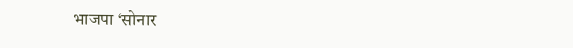भाजपा ‘सोनार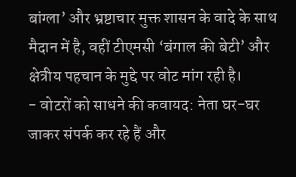बांग्ला’ और भ्रष्टाचार मुक्त शासन के वादे के साथ मैदान में है, वहीं टीएमसी ‘बंगाल की बेटी’ और क्षेत्रीय पहचान के मुद्दे पर वोट मांग रही है।
- वोटरों को साधने की कवायद: नेता घर-घर जाकर संपर्क कर रहे हैं और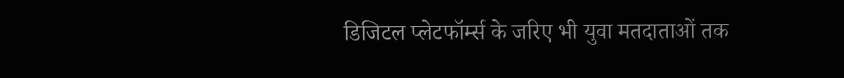डिजिटल प्लेटफॉर्म्स के जरिए भी युवा मतदाताओं तक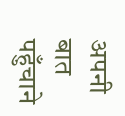अपनी बात पहुँचाने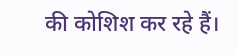की कोशिश कर रहे हैं।